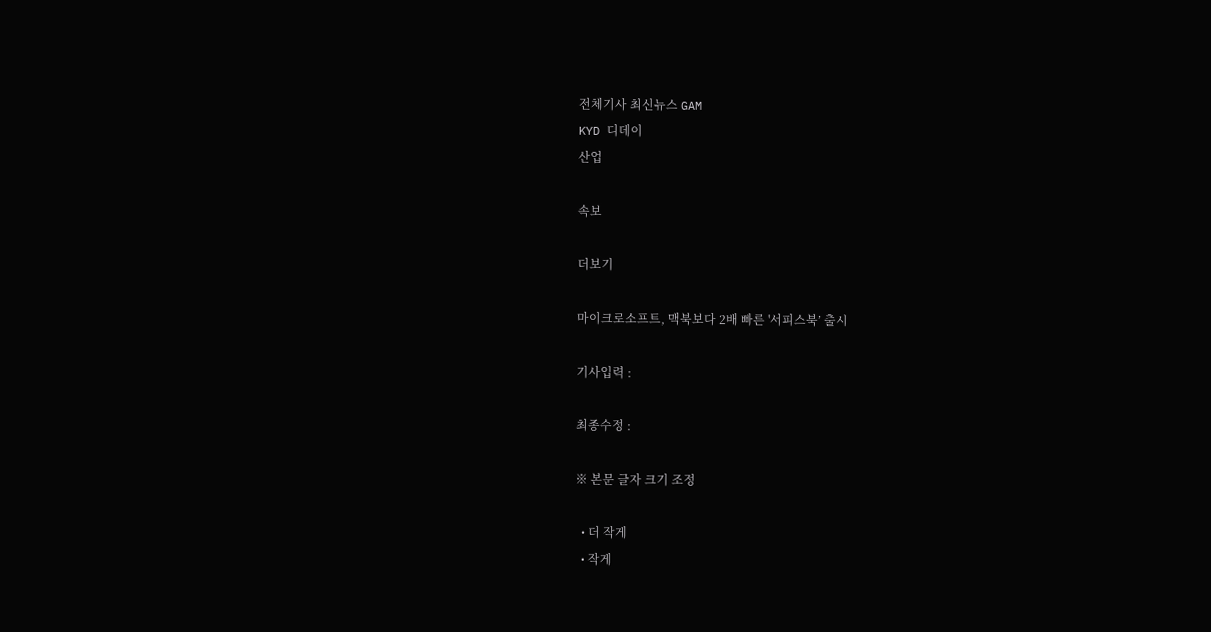전체기사 최신뉴스 GAM
KYD 디데이
산업

속보

더보기

마이크로소프트, 맥북보다 2배 빠른 '서피스북’ 출시

기사입력 :

최종수정 :

※ 본문 글자 크기 조정

  • 더 작게
  • 작게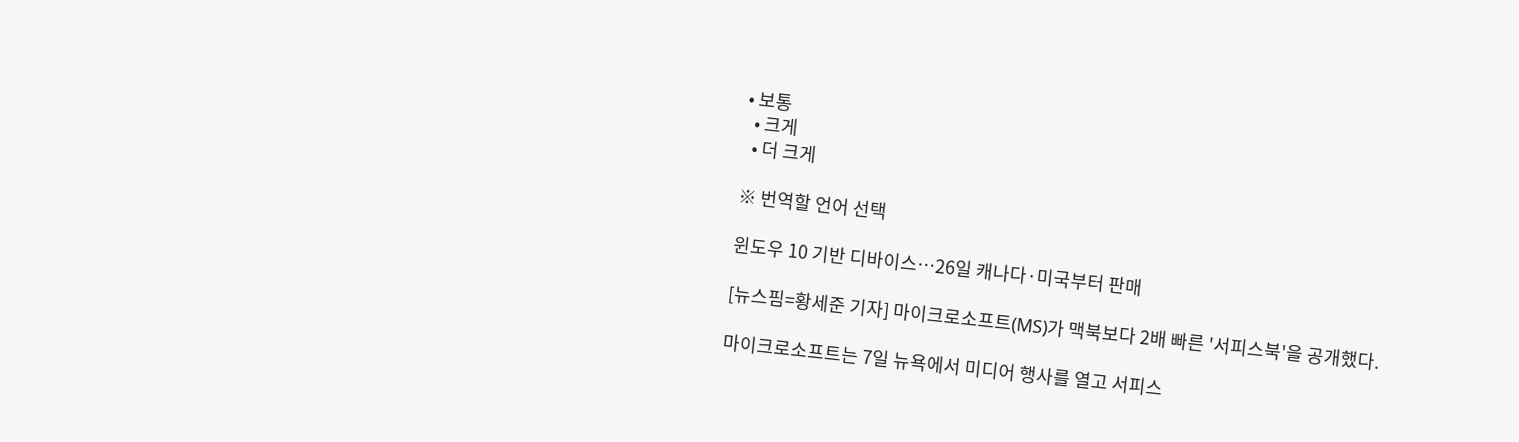• 보통
  • 크게
  • 더 크게

※ 번역할 언어 선택

윈도우 10 기반 디바이스…26일 캐나다·미국부터 판매

[뉴스핌=황세준 기자] 마이크로소프트(MS)가 맥북보다 2배 빠른 '서피스북'을 공개했다.

마이크로소프트는 7일 뉴욕에서 미디어 행사를 열고 서피스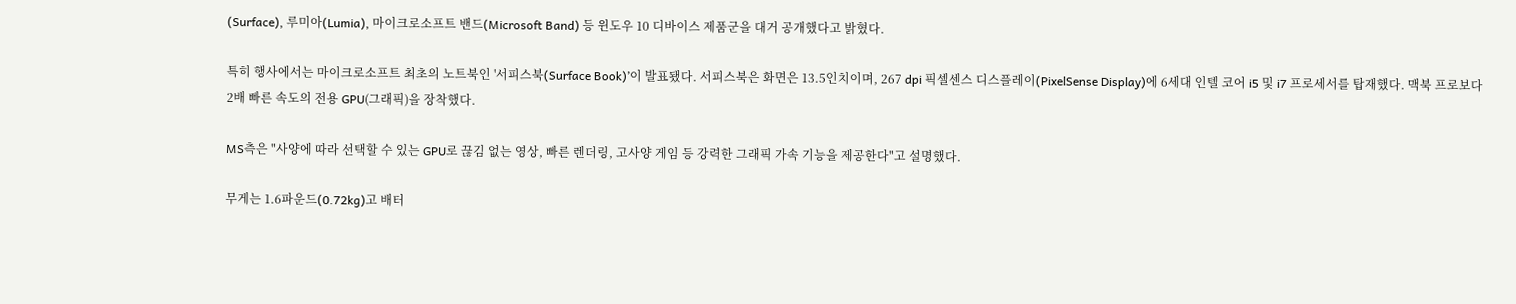(Surface), 루미아(Lumia), 마이크로소프트 밴드(Microsoft Band) 등 윈도우 10 디바이스 제품군을 대거 공개했다고 밝혔다.

특히 행사에서는 마이크로소프트 최초의 노트북인 '서피스북(Surface Book)’이 발표됐다. 서피스북은 화면은 13.5인치이며, 267 dpi 픽셀센스 디스플레이(PixelSense Display)에 6세대 인텔 코어 i5 및 i7 프로세서를 탑재했다. 맥북 프로보다 2배 빠른 속도의 전용 GPU(그래픽)을 장착했다.

MS측은 "사양에 따라 선택할 수 있는 GPU로 끊김 없는 영상, 빠른 렌더링, 고사양 게임 등 강력한 그래픽 가속 기능을 제공한다"고 설명했다.

무게는 1.6파운드(0.72kg)고 배터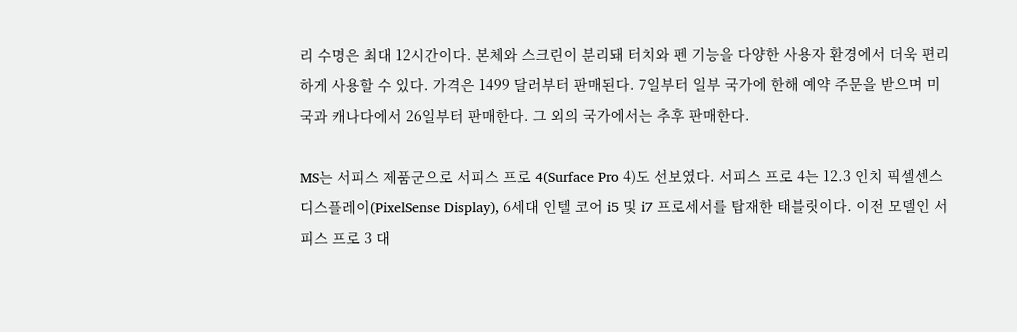리 수명은 최대 12시간이다. 본체와 스크린이 분리돼 터치와 펜 기능을 다양한 사용자 환경에서 더욱 편리하게 사용할 수 있다. 가격은 1499 달러부터 판매된다. 7일부터 일부 국가에 한해 예약 주문을 받으며 미국과 캐나다에서 26일부터 판매한다. 그 외의 국가에서는 추후 판매한다.

MS는 서피스 제품군으로 서피스 프로 4(Surface Pro 4)도 선보였다. 서피스 프로 4는 12.3 인치 픽셀센스 디스플레이(PixelSense Display), 6세대 인텔 코어 i5 및 i7 프로세서를 탑재한 태블릿이다. 이전 모델인 서피스 프로 3 대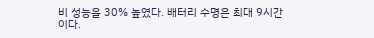비 성능을 30% 높였다. 배터리 수명은 최대 9시간이다.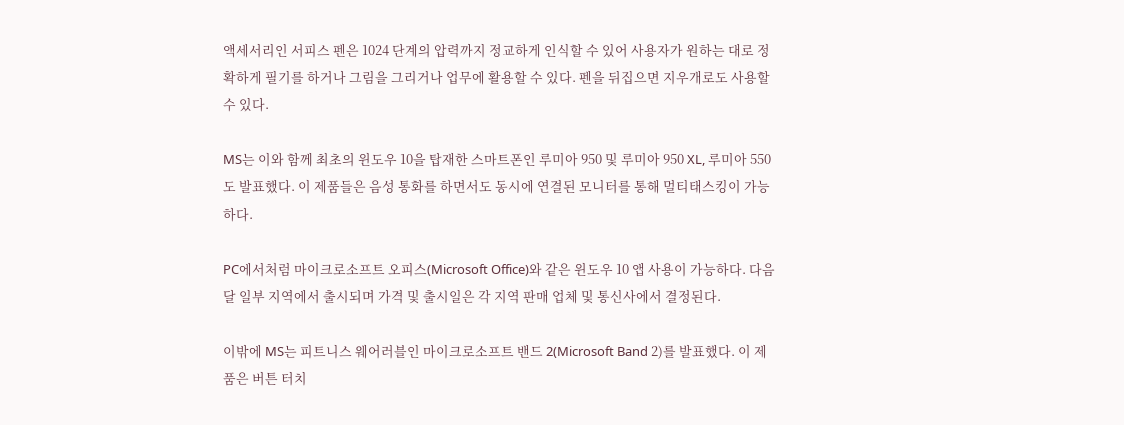액세서리인 서피스 펜은 1024 단계의 압력까지 정교하게 인식할 수 있어 사용자가 원하는 대로 정확하게 필기를 하거나 그림을 그리거나 업무에 활용할 수 있다. 펜을 뒤집으면 지우개로도 사용할 수 있다.

MS는 이와 함께 최초의 윈도우 10을 탑재한 스마트폰인 루미아 950 및 루미아 950 XL, 루미아 550도 발표했다. 이 제품들은 음성 통화를 하면서도 동시에 연결된 모니터를 통해 멀티태스킹이 가능하다.

PC에서처럼 마이크로소프트 오피스(Microsoft Office)와 같은 윈도우 10 앱 사용이 가능하다. 다음달 일부 지역에서 출시되며 가격 및 출시일은 각 지역 판매 업체 및 통신사에서 결정된다.

이밖에 MS는 피트니스 웨어러블인 마이크로소프트 밴드 2(Microsoft Band 2)를 발표했다. 이 제품은 버튼 터치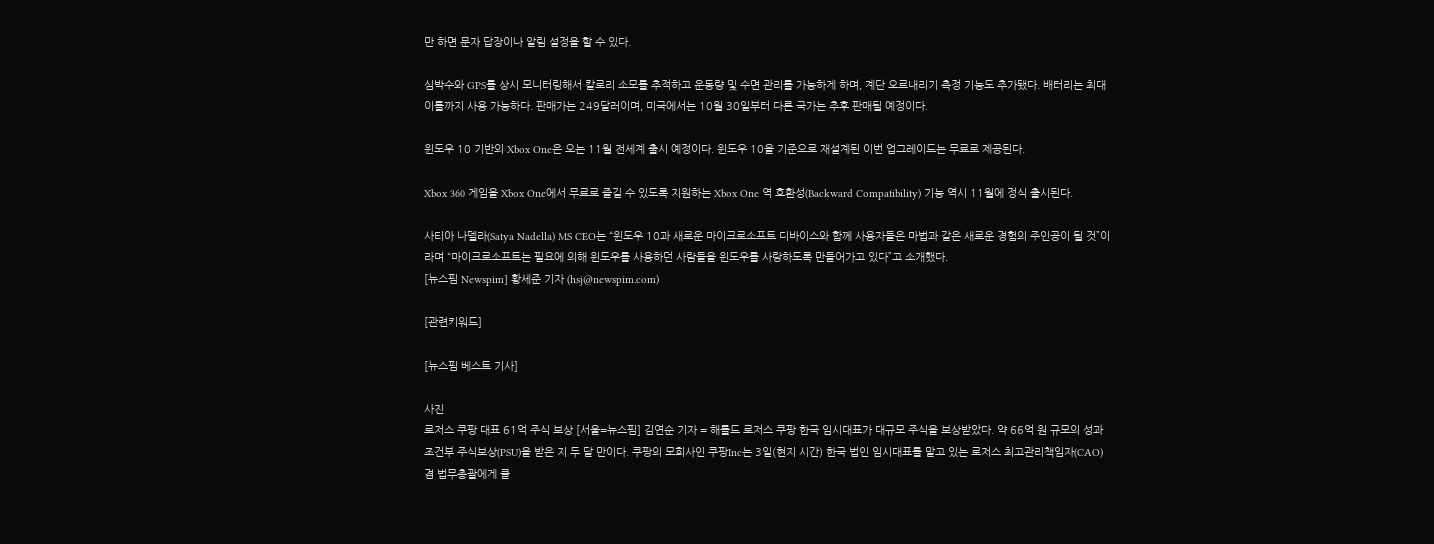만 하면 문자 답장이나 알림 설정을 할 수 있다.

심박수와 GPS를 상시 모니터링해서 칼로리 소모를 추적하고 운동량 및 수면 관리를 가능하게 하며, 계단 오르내리기 측정 기능도 추가됐다. 배터리는 최대 이틀까지 사용 가능하다. 판매가는 249달러이며, 미국에서는 10월 30일부터 다른 국가는 추후 판매될 예정이다.

윈도우 10 기반의 Xbox One은 오는 11월 전세계 출시 예정이다. 윈도우 10을 기준으로 재설계된 이번 업그레이드는 무료로 제공된다.

Xbox 360 게임을 Xbox One에서 무료로 즐길 수 있도록 지원하는 Xbox One 역 호환성(Backward Compatibility) 기능 역시 11월에 정식 출시된다.

사티아 나델라(Satya Nadella) MS CEO는 “윈도우 10과 새로운 마이크로소프트 디바이스와 함께 사용자들은 마법과 같은 새로운 경험의 주인공이 될 것”이라며 “마이크로소프트는 필요에 의해 윈도우를 사용하던 사람들을 윈도우를 사랑하도록 만들어가고 있다”고 소개했다.
[뉴스핌 Newspim] 황세준 기자 (hsj@newspim.com)

[관련키워드]

[뉴스핌 베스트 기사]

사진
로저스 쿠팡 대표 61억 주식 보상 [서울=뉴스핌] 김연순 기자 = 해롤드 로저스 쿠팡 한국 임시대표가 대규모 주식을 보상받았다. 약 66억 원 규모의 성과조건부 주식보상(PSU)을 받은 지 두 달 만이다. 쿠팡의 모회사인 쿠팡Inc는 3일(현지 시간) 한국 법인 임시대표를 맡고 있는 로저스 최고관리책임자(CAO)겸 법무총괄에게 클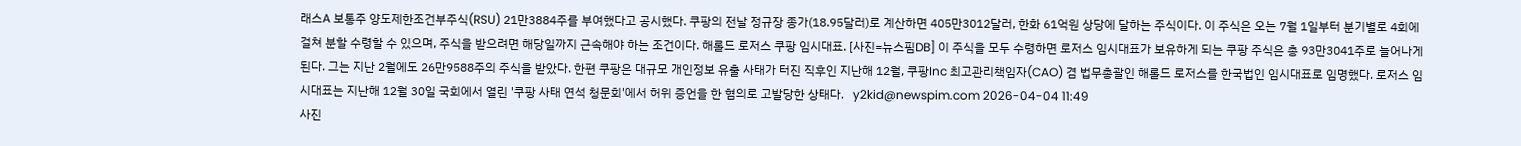래스A 보통주 양도제한조건부주식(RSU) 21만3884주를 부여했다고 공시했다. 쿠팡의 전날 정규장 종가(18.95달러)로 계산하면 405만3012달러, 한화 61억원 상당에 달하는 주식이다. 이 주식은 오는 7월 1일부터 분기별로 4회에 걸쳐 분할 수령할 수 있으며, 주식을 받으려면 해당일까지 근속해야 하는 조건이다. 해롤드 로저스 쿠팡 임시대표. [사진=뉴스핌DB] 이 주식을 모두 수령하면 로저스 임시대표가 보유하게 되는 쿠팡 주식은 총 93만3041주로 늘어나게 된다. 그는 지난 2월에도 26만9588주의 주식을 받았다. 한편 쿠팡은 대규모 개인정보 유출 사태가 터진 직후인 지난해 12월, 쿠팡Inc 최고관리책임자(CAO) 겸 법무총괄인 해롤드 로저스를 한국법인 임시대표로 임명했다. 로저스 임시대표는 지난해 12월 30일 국회에서 열린 '쿠팡 사태 연석 청문회'에서 허위 증언을 한 혐의로 고발당한 상태다.   y2kid@newspim.com 2026-04-04 11:49
사진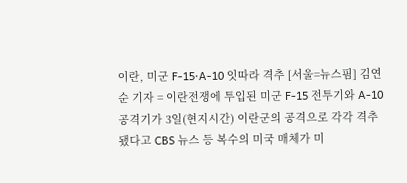이란, 미군 F-15·A-10 잇따라 격추 [서울=뉴스핌] 김연순 기자 = 이란전쟁에 투입된 미군 F-15 전투기와 A-10 공격기가 3일(현지시간) 이란군의 공격으로 각각 격추됐다고 CBS 뉴스 등 복수의 미국 매체가 미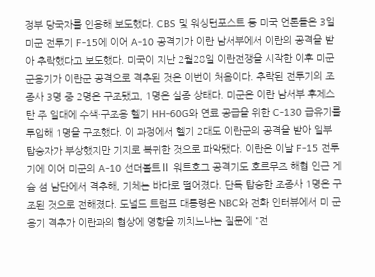정부 당국자를 인용해 보도했다. CBS 및 워싱턴포스트 등 미국 언론들은 3일 미군 전투기 F-15에 이어 A-10 공격기가 이란 남서부에서 이란의 공격을 받아 추락했다고 보도했다. 미국이 지난 2월28일 이란전쟁을 시작한 이후 미군 군용기가 이란군 공격으로 격추된 것은 이번이 처음이다. 추락된 전투기의 조종사 3명 중 2명은 구조됐고, 1명은 실종 상태다. 미군은 이란 남서부 후제스탄 주 일대에 수색·구조용 헬기 HH-60G와 연료 공급을 위한 C-130 급유기를 투입해 1명을 구조했다. 이 과정에서 헬기 2대도 이란군의 공격을 받아 일부 탑승자가 부상했지만 기지로 복귀한 것으로 파악됐다. 이란은 이날 F-15 전투기에 이어 미군의 A-10 선더볼트Ⅱ 워트호그 공격기도 호르무즈 해협 인근 게슘 섬 남단에서 격추해, 기체는 바다로 떨어졌다. 단독 탑승한 조종사 1명은 구조된 것으로 전해졌다. 도널드 트럼프 대통령은 NBC와 전화 인터뷰에서 미 군용기 격추가 이란과의 협상에 영향을 끼치느냐는 질문에 "전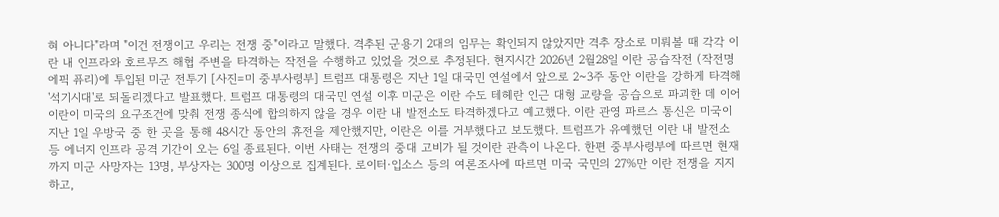혀 아니다"라며 "이건 전쟁이고 우리는 전쟁 중"이라고 말했다. 격추된 군용기 2대의 임무는 확인되지 않았지만 격추 장소로 미뤄볼 때 각각 이란 내 인프라와 호르무즈 해협 주변을 타격하는 작전을 수행하고 있었을 것으로 추정된다. 현지시간 2026년 2월28일 이란 공습작전 (작전명 에픽 퓨리)에 투입된 미군 전투기 [사진=미 중부사령부] 트럼프 대통령은 지난 1일 대국민 연설에서 앞으로 2~3주 동안 이란을 강하게 타격해 '석기시대'로 되돌리겠다고 발표했다. 트럼프 대통령의 대국민 연설 이후 미군은 이란 수도 테헤란 인근 대형 교량을 공습으로 파괴한 데 이어 이란이 미국의 요구조건에 맞춰 전쟁 종식에 합의하지 않을 경우 이란 내 발전소도 타격하겠다고 예고했다. 이란 관영 파르스 통신은 미국이 지난 1일 우방국 중 한 곳을 통해 48시간 동안의 휴전을 제안했지만, 이란은 이를 거부했다고 보도했다. 트럼프가 유예했던 이란 내 발전소 등 에너지 인프라 공격 기간이 오는 6일 종료된다. 이번 사태는 전쟁의 중대 고비가 될 것이란 관측이 나온다. 한편 중부사령부에 따르면 현재까지 미군 사망자는 13명, 부상자는 300명 이상으로 집계된다. 로이터·입소스 등의 여론조사에 따르면 미국 국민의 27%만 이란 전쟁을 지지하고,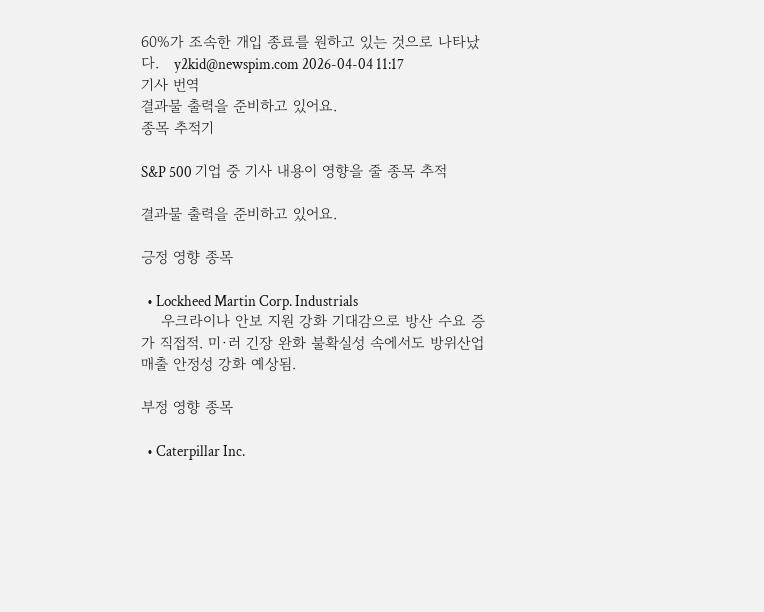60%가 조속한 개입 종료를 원하고 있는 것으로 나타났다.   y2kid@newspim.com 2026-04-04 11:17
기사 번역
결과물 출력을 준비하고 있어요.
종목 추적기

S&P 500 기업 중 기사 내용이 영향을 줄 종목 추적

결과물 출력을 준비하고 있어요.

긍정 영향 종목

  • Lockheed Martin Corp. Industrials
    우크라이나 안보 지원 강화 기대감으로 방산 수요 증가 직접적. 미·러 긴장 완화 불확실성 속에서도 방위산업 매출 안정성 강화 예상됨.

부정 영향 종목

  • Caterpillar Inc.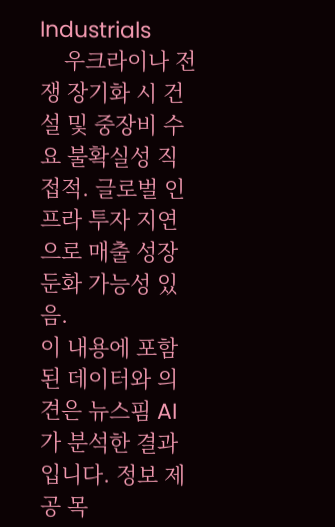Industrials
    우크라이나 전쟁 장기화 시 건설 및 중장비 수요 불확실성 직접적. 글로벌 인프라 투자 지연으로 매출 성장 둔화 가능성 있음.
이 내용에 포함된 데이터와 의견은 뉴스핌 AI가 분석한 결과입니다. 정보 제공 목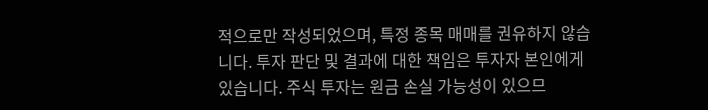적으로만 작성되었으며, 특정 종목 매매를 권유하지 않습니다. 투자 판단 및 결과에 대한 책임은 투자자 본인에게 있습니다. 주식 투자는 원금 손실 가능성이 있으므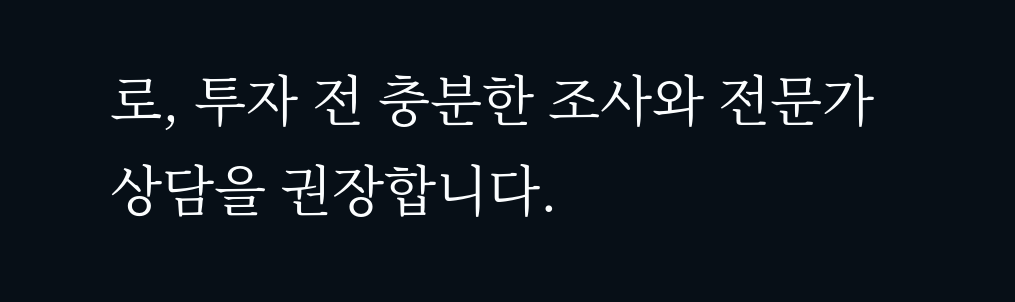로, 투자 전 충분한 조사와 전문가 상담을 권장합니다.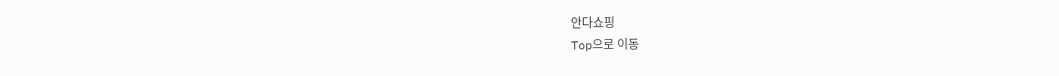안다쇼핑
Top으로 이동